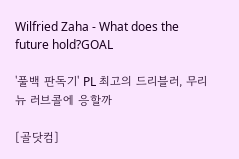Wilfried Zaha - What does the future hold?GOAL

'풀백 판독기' PL 최고의 드리블러, 무리뉴 러브콜에 응할까

[골닷컴]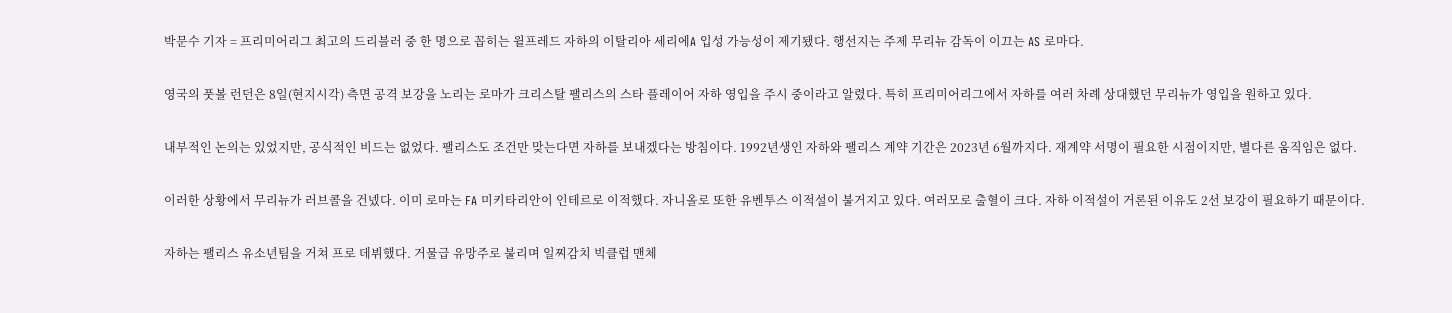박문수 기자 = 프리미어리그 최고의 드리블러 중 한 명으로 꼽히는 윌프레드 자하의 이탈리아 세리에A 입성 가능성이 제기됐다. 행선지는 주제 무리뉴 감독이 이끄는 AS 로마다.

영국의 풋볼 런던은 8일(현지시각) 측면 공격 보강을 노리는 로마가 크리스탈 팰리스의 스타 플레이어 자하 영입을 주시 중이라고 알렸다. 특히 프리미어리그에서 자하를 여러 차례 상대했던 무리뉴가 영입을 원하고 있다.

내부적인 논의는 있었지만, 공식적인 비드는 없었다. 팰리스도 조건만 맞는다면 자하를 보내겠다는 방침이다. 1992년생인 자하와 팰리스 계약 기간은 2023년 6월까지다. 재계약 서명이 필요한 시점이지만, 별다른 움직임은 없다.

이러한 상황에서 무리뉴가 러브콜을 건넸다. 이미 로마는 FA 미키타리안이 인테르로 이적했다. 자니올로 또한 유벤투스 이적설이 불거지고 있다. 여러모로 출혈이 크다. 자하 이적설이 거론된 이유도 2선 보강이 필요하기 때문이다.

자하는 팰리스 유소년팀을 거쳐 프로 데뷔했다. 거물급 유망주로 불리며 일찌감치 빅클럽 맨체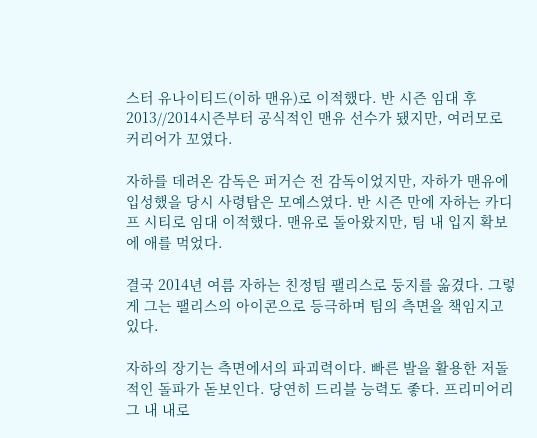스터 유나이티드(이하 맨유)로 이적했다. 반 시즌 임대 후 2013//2014시즌부터 공식적인 맨유 선수가 됐지만, 여러모로 커리어가 꼬였다.

자하를 데려온 감독은 퍼거슨 전 감독이었지만, 자하가 맨유에 입성했을 당시 사령탑은 모예스였다. 반 시즌 만에 자하는 카디프 시티로 임대 이적했다. 맨유로 돌아왔지만, 팀 내 입지 확보에 애를 먹었다.

결국 2014년 여름 자하는 친정팀 팰리스로 둥지를 옮겼다. 그렇게 그는 팰리스의 아이콘으로 등극하며 팀의 측면을 책임지고 있다.

자하의 장기는 측면에서의 파괴력이다. 빠른 발을 활용한 저돌적인 돌파가 돋보인다. 당연히 드리블 능력도 좋다. 프리미어리그 내 내로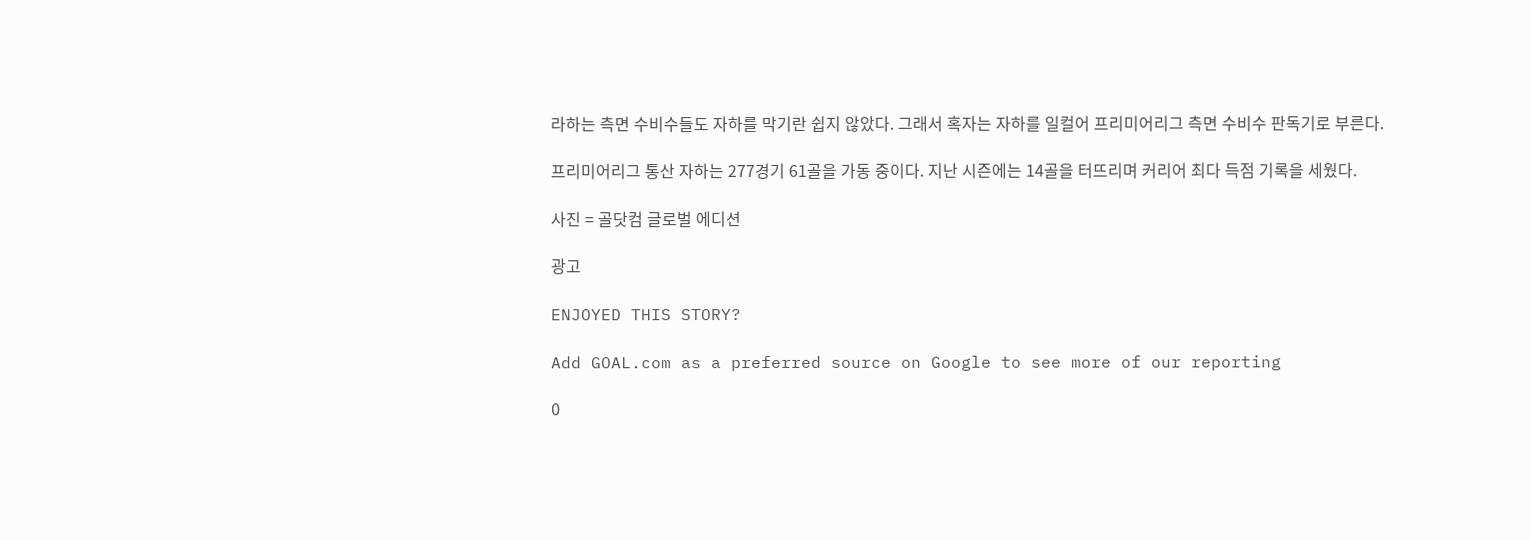라하는 측면 수비수들도 자하를 막기란 쉽지 않았다. 그래서 혹자는 자하를 일컬어 프리미어리그 측면 수비수 판독기로 부른다.

프리미어리그 통산 자하는 277경기 61골을 가동 중이다. 지난 시즌에는 14골을 터뜨리며 커리어 최다 득점 기록을 세웠다.

사진 = 골닷컴 글로벌 에디션

광고

ENJOYED THIS STORY?

Add GOAL.com as a preferred source on Google to see more of our reporting

0